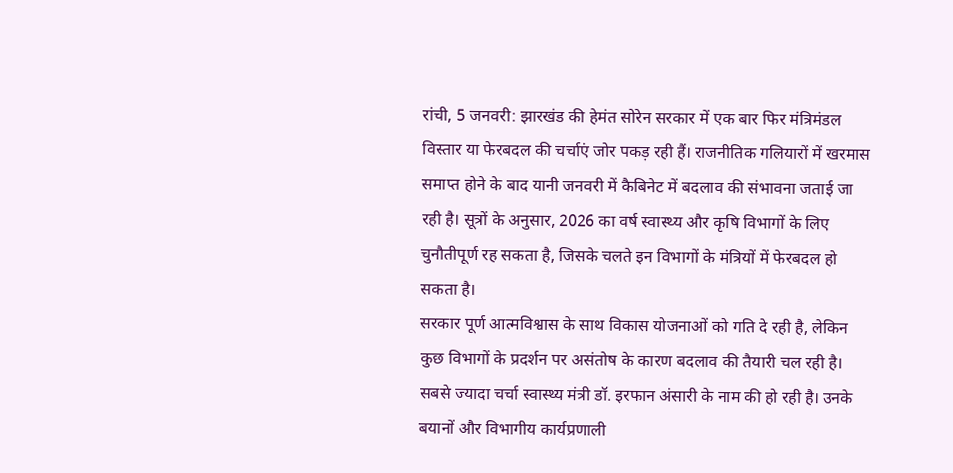रांची, 5 जनवरी: झारखंड की हेमंत सोरेन सरकार में एक बार फिर मंत्रिमंडल विस्तार या फेरबदल की चर्चाएं जोर पकड़ रही हैं। राजनीतिक गलियारों में खरमास समाप्त होने के बाद यानी जनवरी में कैबिनेट में बदलाव की संभावना जताई जा रही है। सूत्रों के अनुसार, 2026 का वर्ष स्वास्थ्य और कृषि विभागों के लिए चुनौतीपूर्ण रह सकता है, जिसके चलते इन विभागों के मंत्रियों में फेरबदल हो सकता है।
सरकार पूर्ण आत्मविश्वास के साथ विकास योजनाओं को गति दे रही है, लेकिन कुछ विभागों के प्रदर्शन पर असंतोष के कारण बदलाव की तैयारी चल रही है। सबसे ज्यादा चर्चा स्वास्थ्य मंत्री डॉ. इरफान अंसारी के नाम की हो रही है। उनके बयानों और विभागीय कार्यप्रणाली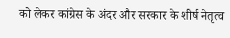को लेकर कांग्रेस के अंदर और सरकार के शीर्ष नेतृत्व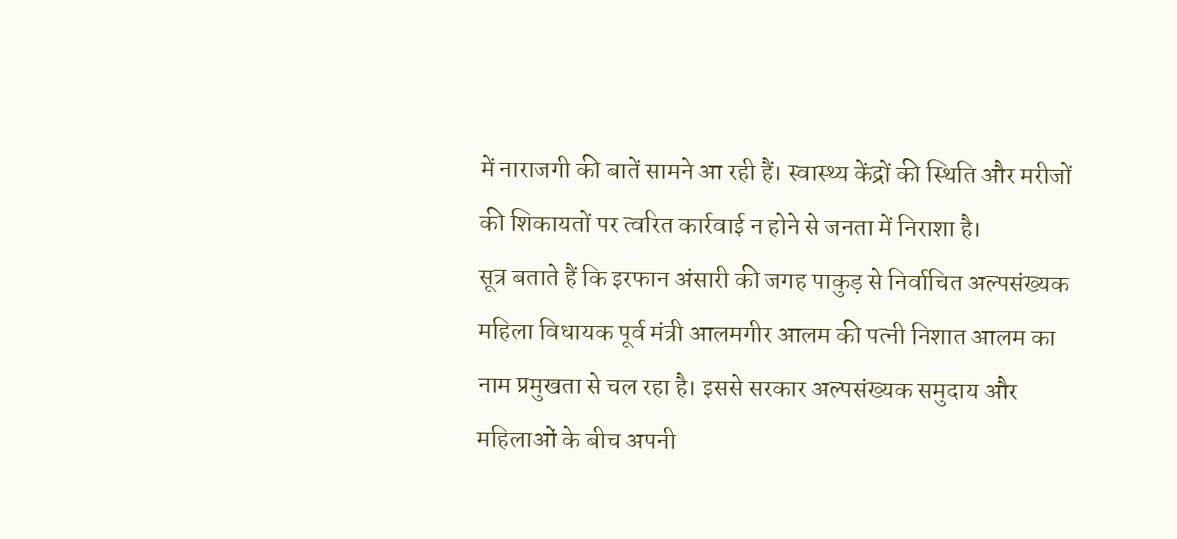में नाराजगी की बातें सामने आ रही हैं। स्वास्थ्य केंद्रों की स्थिति और मरीजों की शिकायतों पर त्वरित कार्रवाई न होने से जनता में निराशा है।
सूत्र बताते हैं कि इरफान अंसारी की जगह पाकुड़ से निर्वाचित अल्पसंख्यक महिला विधायक पूर्व मंत्री आलमगीर आलम की पत्नी निशात आलम का नाम प्रमुखता से चल रहा है। इससे सरकार अल्पसंख्यक समुदाय और महिलाओं के बीच अपनी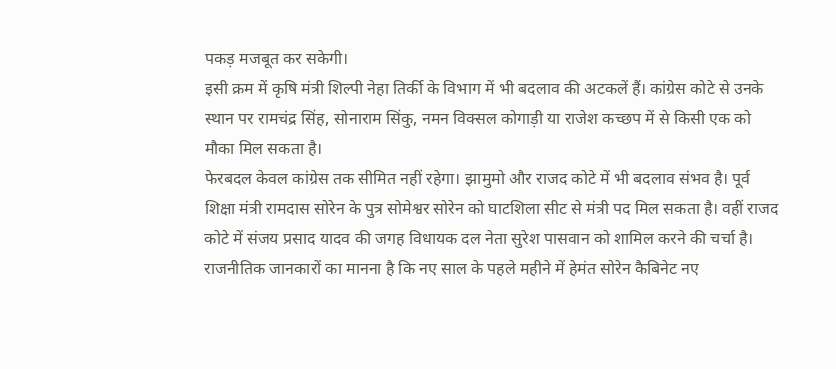पकड़ मजबूत कर सकेगी।
इसी क्रम में कृषि मंत्री शिल्पी नेहा तिर्की के विभाग में भी बदलाव की अटकलें हैं। कांग्रेस कोटे से उनके स्थान पर रामचंद्र सिंह, सोनाराम सिंकु, नमन विक्सल कोगाड़ी या राजेश कच्छप में से किसी एक को मौका मिल सकता है।
फेरबदल केवल कांग्रेस तक सीमित नहीं रहेगा। झामुमो और राजद कोटे में भी बदलाव संभव है। पूर्व शिक्षा मंत्री रामदास सोरेन के पुत्र सोमेश्वर सोरेन को घाटशिला सीट से मंत्री पद मिल सकता है। वहीं राजद कोटे में संजय प्रसाद यादव की जगह विधायक दल नेता सुरेश पासवान को शामिल करने की चर्चा है।
राजनीतिक जानकारों का मानना है कि नए साल के पहले महीने में हेमंत सोरेन कैबिनेट नए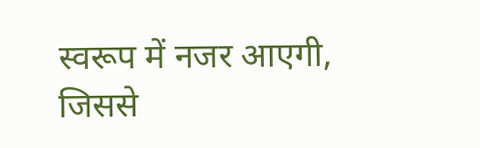स्वरूप में नजर आएगी, जिससे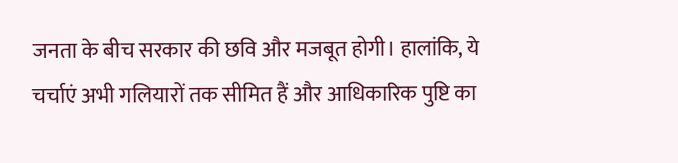जनता के बीच सरकार की छवि और मजबूत होगी। हालांकि, ये चर्चाएं अभी गलियारों तक सीमित हैं और आधिकारिक पुष्टि का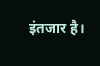इंतजार है।